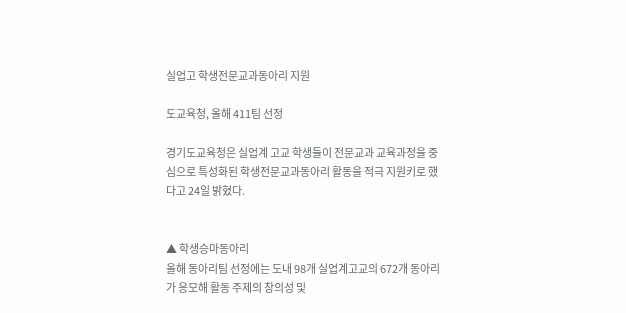실업고 학생전문교과동아리 지원

도교육청, 올해 411팀 선정

경기도교육청은 실업계 고교 학생들이 전문교과 교육과정을 중심으로 특성화된 학생전문교과동아리 활동을 적극 지원키로 했다고 24일 밝혔다.


▲ 학생승마동아리
올해 동아리팀 선정에는 도내 98개 실업계고교의 672개 동아리가 응모해 활동 주제의 창의성 및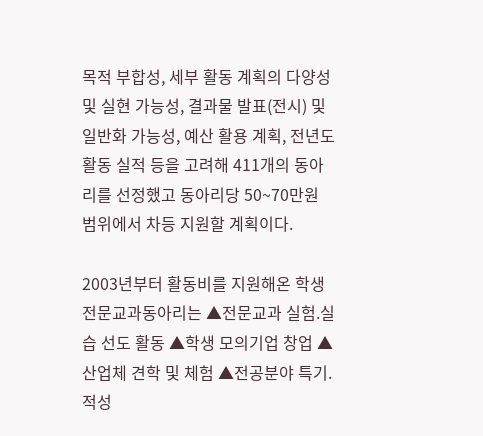목적 부합성, 세부 활동 계획의 다양성 및 실현 가능성, 결과물 발표(전시) 및 일반화 가능성, 예산 활용 계획, 전년도 활동 실적 등을 고려해 411개의 동아리를 선정했고 동아리당 50~70만원 범위에서 차등 지원할 계획이다.

2003년부터 활동비를 지원해온 학생전문교과동아리는 ▲전문교과 실험.실습 선도 활동 ▲학생 모의기업 창업 ▲산업체 견학 및 체험 ▲전공분야 특기.적성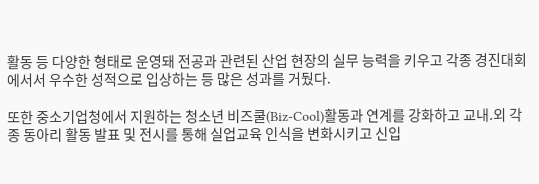활동 등 다양한 형태로 운영돼 전공과 관련된 산업 현장의 실무 능력을 키우고 각종 경진대회에서서 우수한 성적으로 입상하는 등 많은 성과를 거뒀다.

또한 중소기업청에서 지원하는 청소년 비즈쿨(Biz-Cool)활동과 연계를 강화하고 교내.외 각종 동아리 활동 발표 및 전시를 통해 실업교육 인식을 변화시키고 신입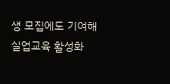생 모집에도 기여해 실업교육 활성화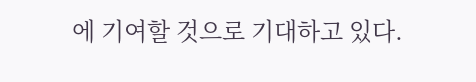에 기여할 것으로 기대하고 있다.